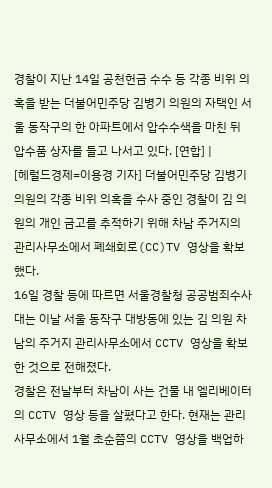경찰이 지난 14일 공천헌금 수수 등 각종 비위 의혹을 받는 더불어민주당 김병기 의원의 자택인 서울 동작구의 한 아파트에서 압수수색을 마친 뒤 압수품 상자를 들고 나서고 있다. [연합] |
[헤럴드경제=이용경 기자] 더불어민주당 김병기 의원의 각종 비위 의혹을 수사 중인 경찰이 김 의원의 개인 금고를 추적하기 위해 차남 주거지의 관리사무소에서 폐쇄회로(CC)TV 영상을 확보했다.
16일 경찰 등에 따르면 서울경찰청 공공범죄수사대는 이날 서울 동작구 대방동에 있는 김 의원 차남의 주거지 관리사무소에서 CCTV 영상을 확보한 것으로 전해졌다.
경찰은 전날부터 차남이 사는 건물 내 엘리베이터의 CCTV 영상 등을 살폈다고 한다. 현재는 관리사무소에서 1월 초순쯤의 CCTV 영상을 백업하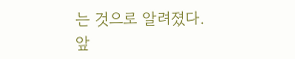는 것으로 알려졌다.
앞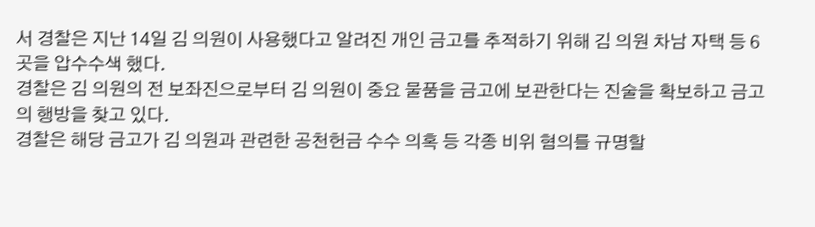서 경찰은 지난 14일 김 의원이 사용했다고 알려진 개인 금고를 추적하기 위해 김 의원 차남 자택 등 6곳을 압수수색 했다.
경찰은 김 의원의 전 보좌진으로부터 김 의원이 중요 물품을 금고에 보관한다는 진술을 확보하고 금고의 행방을 찾고 있다.
경찰은 해당 금고가 김 의원과 관련한 공천헌금 수수 의혹 등 각종 비위 혐의를 규명할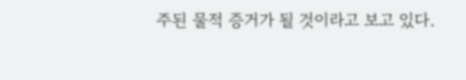주된 물적 증거가 될 것이라고 보고 있다.